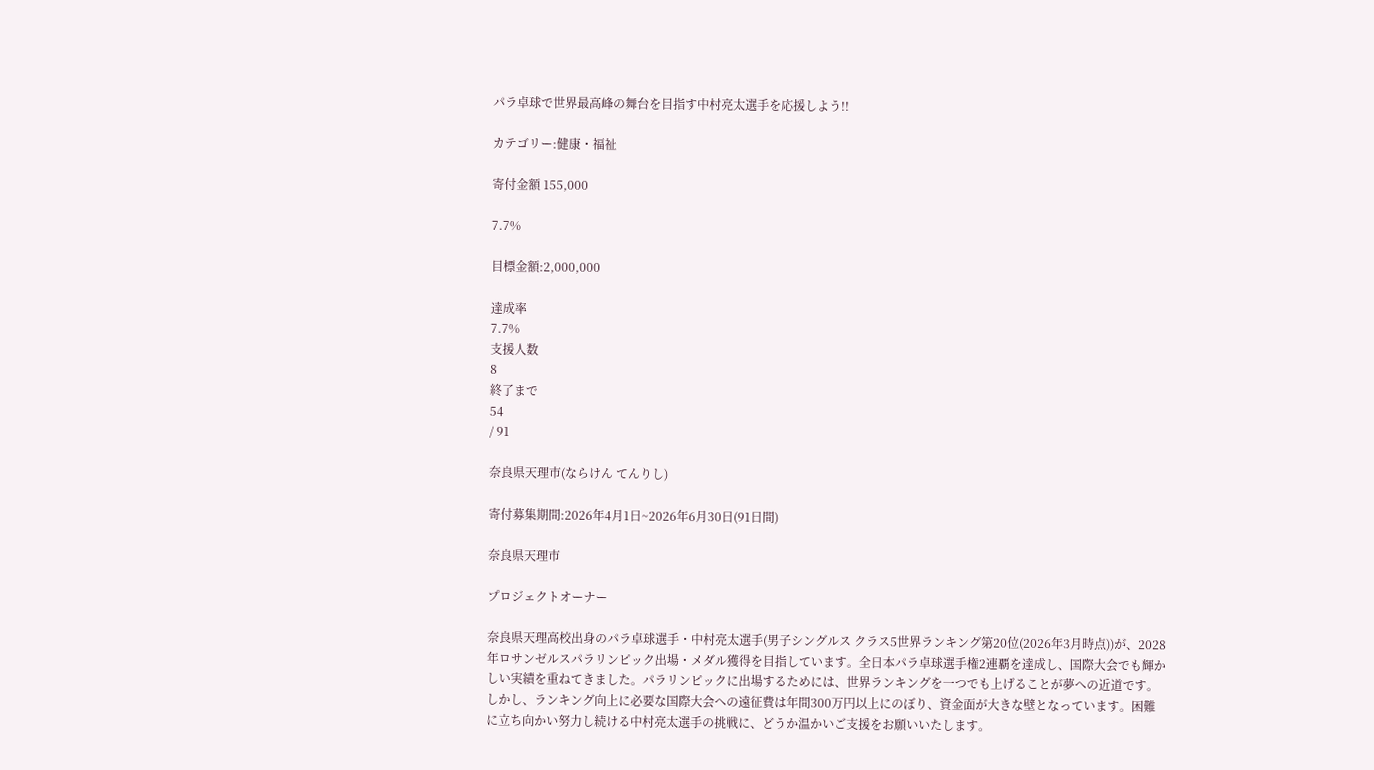パラ卓球で世界最高峰の舞台を目指す中村亮太選手を応援しよう!!

カテゴリー:健康・福祉

寄付金額 155,000

7.7%

目標金額:2,000,000

達成率
7.7%
支援人数
8
終了まで
54
/ 91

奈良県天理市(ならけん てんりし)

寄付募集期間:2026年4月1日~2026年6月30日(91日間)

奈良県天理市

プロジェクトオーナー

奈良県天理高校出身のパラ卓球選手・中村亮太選手(男子シングルス クラス5世界ランキング第20位(2026年3月時点))が、2028年ロサンゼルスパラリンピック出場・メダル獲得を目指しています。全日本パラ卓球選手権2連覇を達成し、国際大会でも輝かしい実績を重ねてきました。パラリンピックに出場するためには、世界ランキングを一つでも上げることが夢への近道です。しかし、ランキング向上に必要な国際大会への遠征費は年間300万円以上にのぼり、資金面が大きな壁となっています。困難に立ち向かい努力し続ける中村亮太選手の挑戦に、どうか温かいご支援をお願いいたします。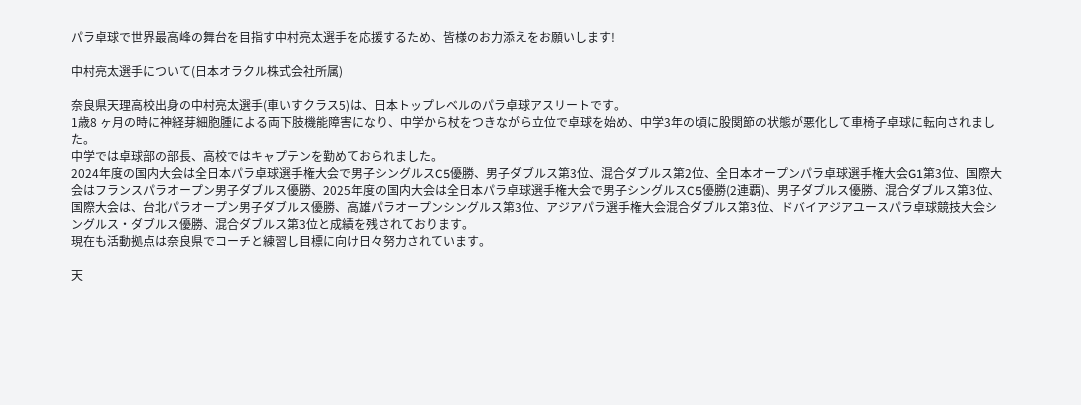パラ卓球で世界最高峰の舞台を目指す中村亮太選手を応援するため、皆様のお力添えをお願いします!

中村亮太選手について(日本オラクル株式会社所属)

奈良県天理高校出身の中村亮太選手(車いすクラス5)は、日本トップレベルのパラ卓球アスリートです。
1歳8 ヶ月の時に神経芽細胞腫による両下肢機能障害になり、中学から杖をつきながら立位で卓球を始め、中学3年の頃に股関節の状態が悪化して車椅子卓球に転向されました。
中学では卓球部の部⻑、高校ではキャプテンを勤めておられました。
2024年度の国内大会は全日本パラ卓球選手権大会で男子シングルスC5優勝、男子ダブルス第3位、混合ダブルス第2位、全日本オープンパラ卓球選手権大会G1第3位、国際大会はフランスパラオープン男子ダブルス優勝、2025年度の国内大会は全日本パラ卓球選手権大会で男子シングルスC5優勝(2連覇)、男子ダブルス優勝、混合ダブルス第3位、国際大会は、台北パラオープン男子ダブルス優勝、高雄パラオープンシングルス第3位、アジアパラ選手権大会混合ダブルス第3位、ドバイアジアユースパラ卓球競技大会シングルス・ダブルス優勝、混合ダブルス第3位と成績を残されております。
現在も活動拠点は奈良県でコーチと練習し目標に向け日々努力されています。

天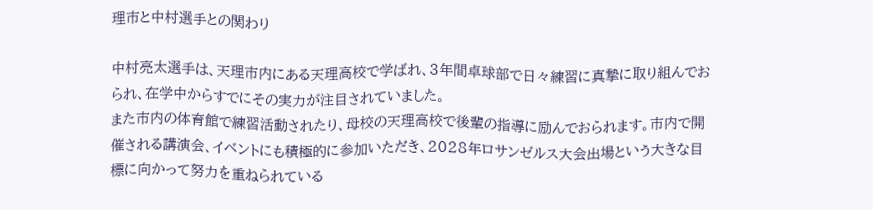理市と中村選手との関わり

中村亮太選手は、天理市内にある天理高校で学ばれ、3年間卓球部で日々練習に真摯に取り組んでおられ、在学中からすでにその実力が注目されていました。
また市内の体育館で練習活動されたり、母校の天理高校で後輩の指導に励んでおられます。市内で開催される講演会、イベントにも積極的に参加いただき、2028年ロサンゼルス大会出場という大きな目標に向かって努力を重ねられている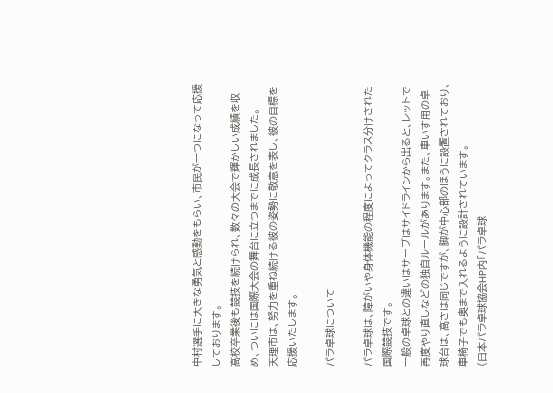中村選手に大きな勇気と感動をもらい、市民が一つになって応援しております。
高校卒業後も競技を続けられ、数々の大会で輝かしい成績を収め、ついには国際大会の舞台に立つまでに成長されました。
天理市は、努力を重ね続ける彼の姿勢に敬意を表し、彼の目標を応援いたします。

パラ卓球について

パラ卓球は、障がいや身体機能の程度によってクラス分けされた国際競技です。
一般の卓球との違いはサーブはサイドラインから出ると、レットで再度やり直しなどの独自ルールがあります。また、車いす用の卓球台は、高さは同じですが、脚が中心部のほうに設置されており、車椅子でも奥まで入れるように設計されています。
(日本パラ卓球協会HP内「パラ卓球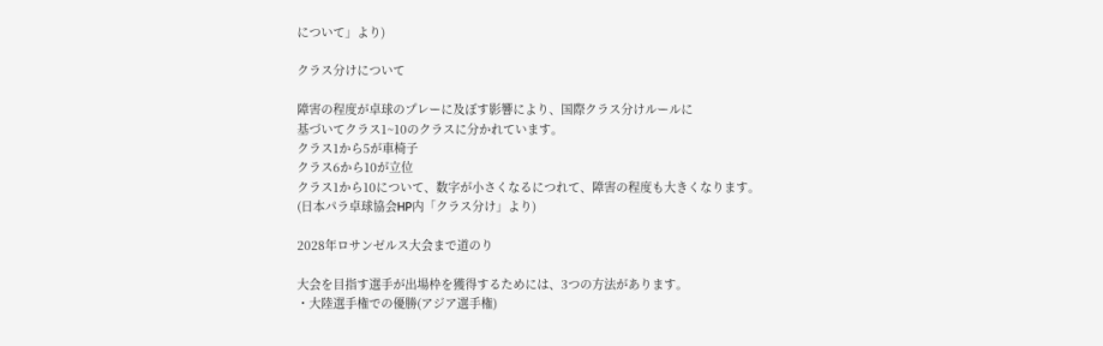について」より)

クラス分けについて

障害の程度が卓球のプレーに及ぼす影響により、国際クラス分けルールに
基づいてクラス1~10のクラスに分かれています。
クラス1から5が車椅子
クラス6から10が立位
クラス1から10について、数字が小さくなるにつれて、障害の程度も大きくなります。
(日本パラ卓球協会HP内「クラス分け」より)

2028年ロサンゼルス大会まで道のり

大会を目指す選手が出場枠を獲得するためには、3つの方法があります。
・大陸選手権での優勝(アジア選手権)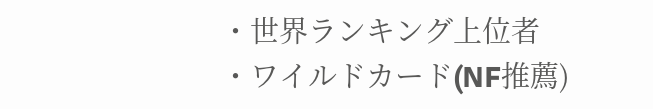・世界ランキング上位者
・ワイルドカード(NF推薦)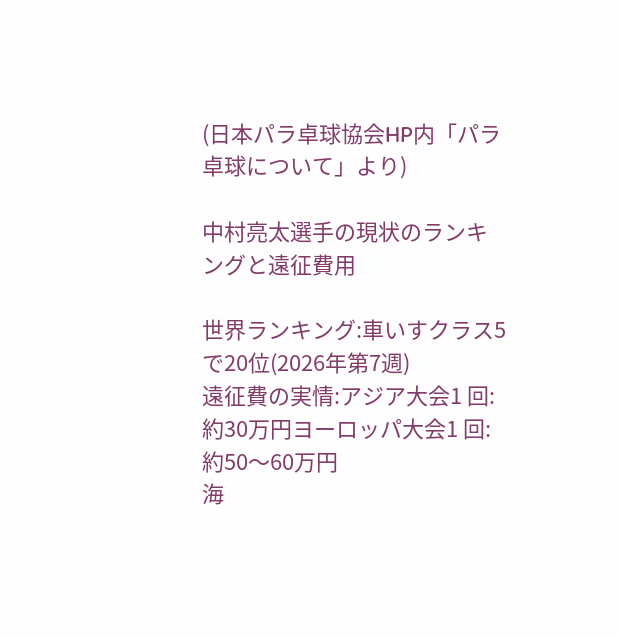(日本パラ卓球協会HP内「パラ卓球について」より)

中村亮太選手の現状のランキングと遠征費用

世界ランキング:車いすクラス5で20位(2026年第7週)
遠征費の実情:アジア大会1 回:約30万円ヨーロッパ大会1 回:約50〜60万円
海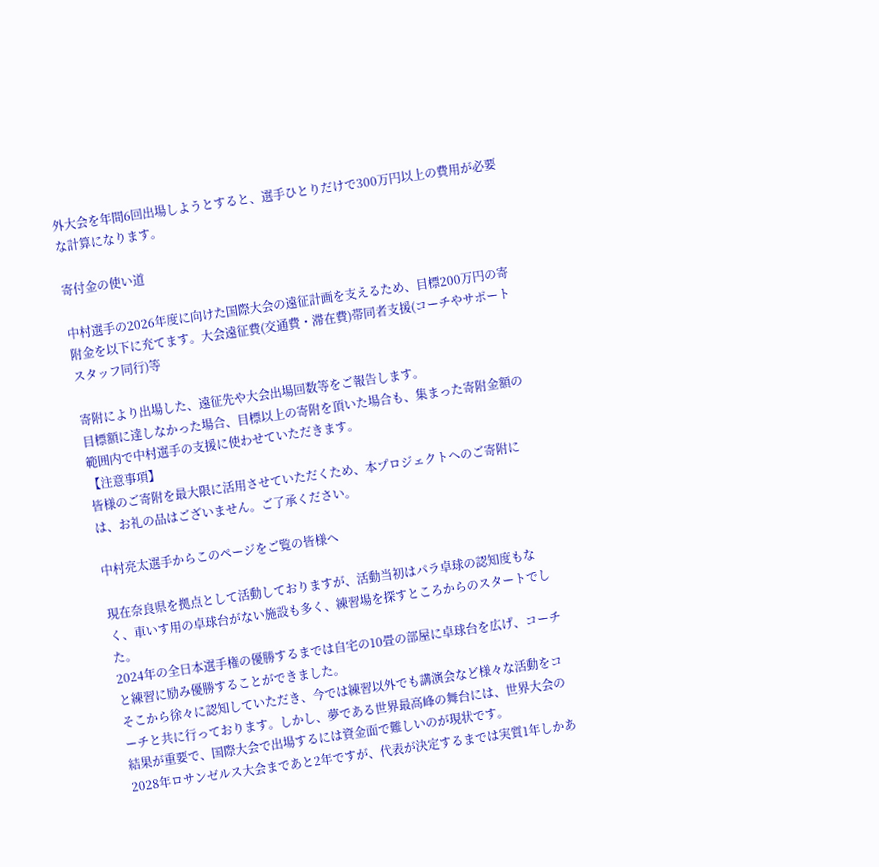外大会を年間6回出場しようとすると、選手ひとりだけで300万円以上の費用が必要な計算になります。

寄付金の使い道

中村選手の2026年度に向けた国際大会の遠征計画を支えるため、目標200万円の寄附金を以下に充てます。大会遠征費(交通費・滞在費)帯同者支援(コーチやサポートスタッフ同行)等

寄附により出場した、遠征先や大会出場回数等をご報告します。
目標額に達しなかった場合、目標以上の寄附を頂いた場合も、集まった寄附金額の範囲内で中村選手の支援に使わせていただきます。
【注意事項】
皆様のご寄附を最大限に活用させていただくため、本プロジェクトへのご寄附には、お礼の品はございません。ご了承ください。

中村亮太選手からこのページをご覧の皆様へ

現在奈良県を拠点として活動しておりますが、活動当初はパラ卓球の認知度もなく、車いす用の卓球台がない施設も多く、練習場を探すところからのスタートでした。
2024年の全日本選手権の優勝するまでは自宅の10畳の部屋に卓球台を広げ、コーチと練習に励み優勝することができました。
そこから徐々に認知していただき、今では練習以外でも講演会など様々な活動をコーチと共に行っております。しかし、夢である世界最高峰の舞台には、世界大会の結果が重要で、国際大会で出場するには資金面で難しいのが現状です。
2028年ロサンゼルス大会まであと2年ですが、代表が決定するまでは実質1年しかあ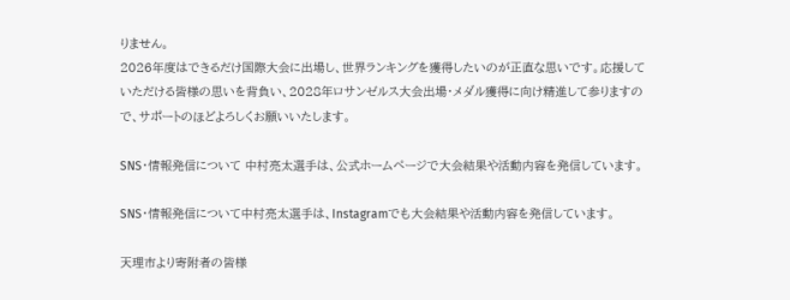りません。
2026年度はできるだけ国際大会に出場し、世界ランキングを獲得したいのが正直な思いです。応援していただける皆様の思いを背負い、2028年ロサンゼルス大会出場・メダル獲得に向け精進して参りますので、サポートのほどよろしくお願いいたします。

SNS・情報発信について 中村亮太選手は、公式ホームページで大会結果や活動内容を発信しています。

SNS・情報発信について中村亮太選手は、Instagramでも大会結果や活動内容を発信しています。

天理市より寄附者の皆様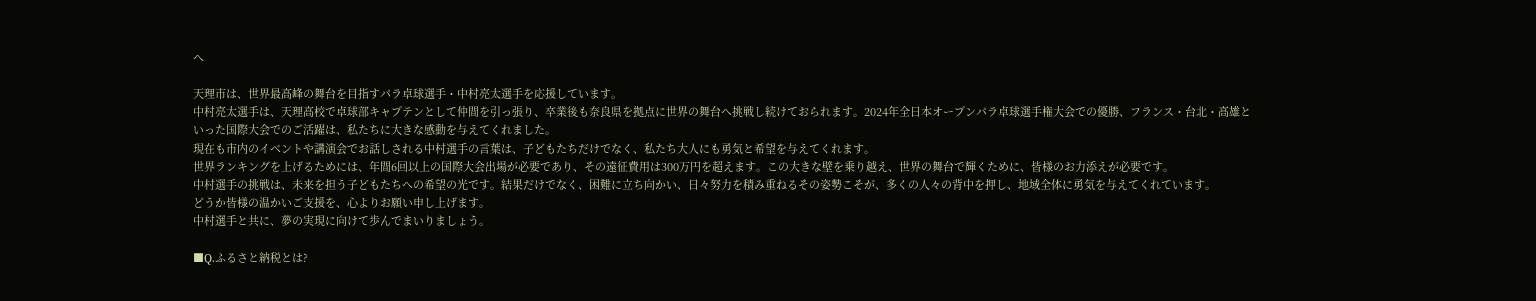へ

天理市は、世界最高峰の舞台を目指すパラ卓球選手・中村亮太選手を応援しています。
中村亮太選手は、天理高校で卓球部キャプテンとして仲間を引っ張り、卒業後も奈良県を拠点に世界の舞台へ挑戦し続けておられます。2024年全日本オープンパラ卓球選手権大会での優勝、フランス・台北・高雄といった国際大会でのご活躍は、私たちに大きな感動を与えてくれました。
現在も市内のイベントや講演会でお話しされる中村選手の言葉は、子どもたちだけでなく、私たち大人にも勇気と希望を与えてくれます。
世界ランキングを上げるためには、年間6回以上の国際大会出場が必要であり、その遠征費用は300万円を超えます。この大きな壁を乗り越え、世界の舞台で輝くために、皆様のお力添えが必要です。
中村選手の挑戦は、未来を担う子どもたちへの希望の光です。結果だけでなく、困難に立ち向かい、日々努力を積み重ねるその姿勢こそが、多くの人々の背中を押し、地域全体に勇気を与えてくれています。
どうか皆様の温かいご支援を、心よりお願い申し上げます。
中村選手と共に、夢の実現に向けて歩んでまいりましょう。

■Q.ふるさと納税とは?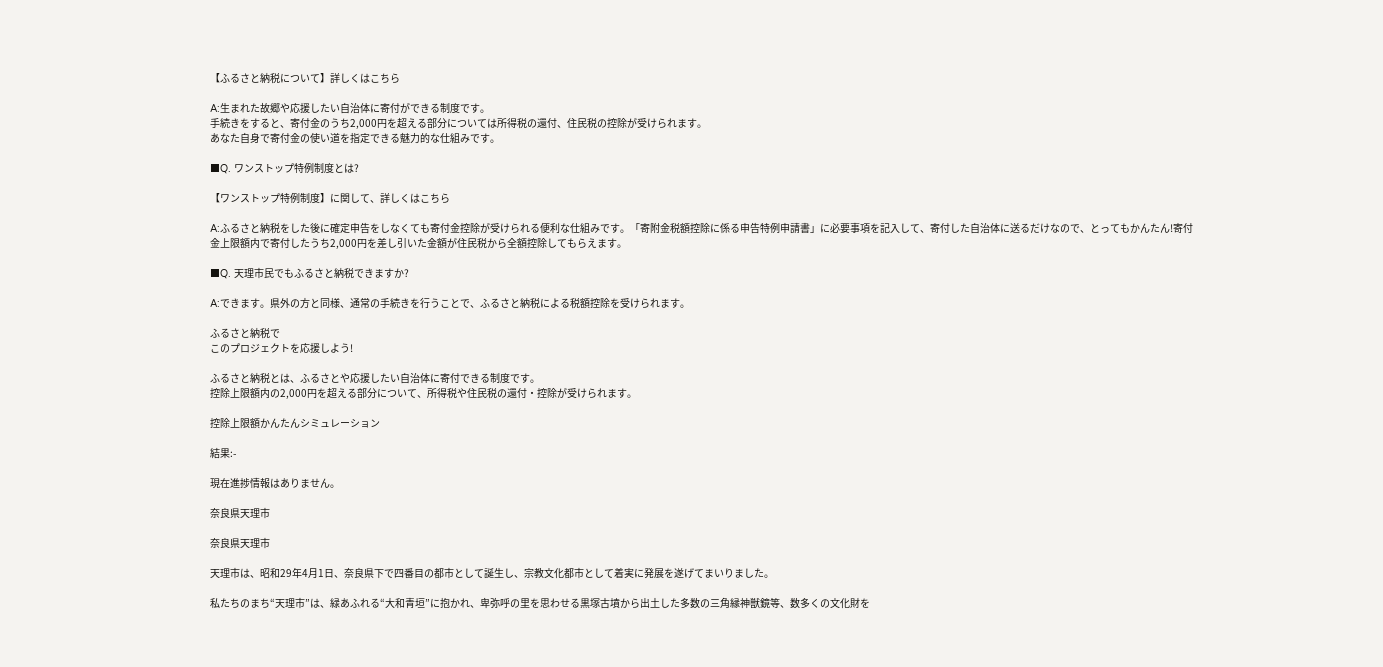【ふるさと納税について】詳しくはこちら

A:生まれた故郷や応援したい自治体に寄付ができる制度です。
手続きをすると、寄付金のうち2,000円を超える部分については所得税の還付、住民税の控除が受けられます。
あなた自身で寄付金の使い道を指定できる魅力的な仕組みです。

■Q. ワンストップ特例制度とは?

【ワンストップ特例制度】に関して、詳しくはこちら

A:ふるさと納税をした後に確定申告をしなくても寄付金控除が受けられる便利な仕組みです。「寄附金税額控除に係る申告特例申請書」に必要事項を記入して、寄付した自治体に送るだけなので、とってもかんたん!寄付金上限額内で寄付したうち2,000円を差し引いた金額が住民税から全額控除してもらえます。

■Q. 天理市民でもふるさと納税できますか?

A:できます。県外の方と同様、通常の手続きを行うことで、ふるさと納税による税額控除を受けられます。

ふるさと納税で
このプロジェクトを応援しよう!

ふるさと納税とは、ふるさとや応援したい自治体に寄付できる制度です。
控除上限額内の2,000円を超える部分について、所得税や住民税の還付・控除が受けられます。

控除上限額かんたんシミュレーション

結果:-

現在進捗情報はありません。

奈良県天理市

奈良県天理市

天理市は、昭和29年4月1日、奈良県下で四番目の都市として誕生し、宗教文化都市として着実に発展を遂げてまいりました。

私たちのまち“天理市”は、緑あふれる“大和青垣”に抱かれ、卑弥呼の里を思わせる黒塚古墳から出土した多数の三角縁神獣鏡等、数多くの文化財を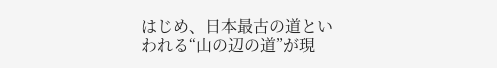はじめ、日本最古の道といわれる“山の辺の道”が現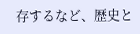存するなど、歴史と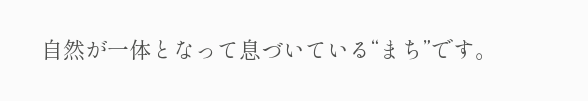自然が一体となって息づいている“まち”です。